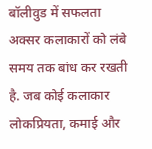बॉलीवुड में सफलता अक्सर कलाकारों को लंबे समय तक बांध कर रखती है. जब कोई कलाकार लोकप्रियता, कमाई और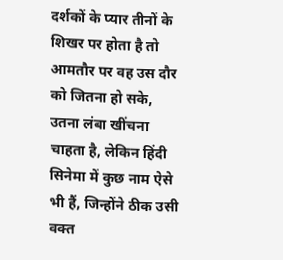दर्शकों के प्यार तीनों के शिखर पर होता है तो आमतौर पर वह उस दौर को जितना हो सके, उतना लंबा खींचना चाहता है, लेकिन हिंदी सिनेमा में कुछ नाम ऐसे भी हैं, जिन्होंने ठीक उसी वक्त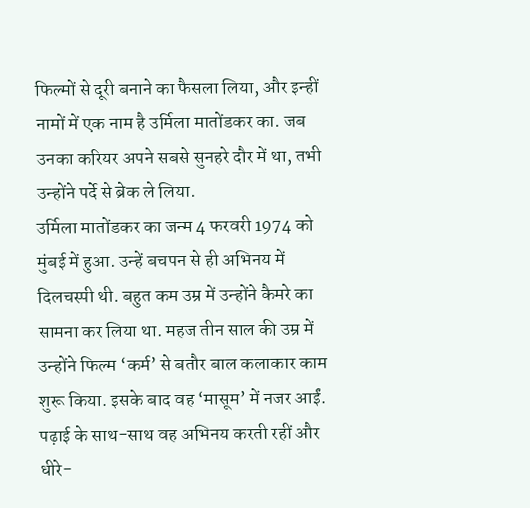फिल्मों से दूरी बनाने का फैसला लिया, और इन्हीं नामों में एक नाम है उर्मिला मातोंडकर का. जब उनका करियर अपने सबसे सुनहरे दौर में था, तभी उन्होंने पर्दे से ब्रेक ले लिया.
उर्मिला मातोंडकर का जन्म 4 फरवरी 1974 को मुंबई में हुआ. उन्हें बचपन से ही अभिनय में दिलचस्पी थी. बहुत कम उम्र में उन्होंने कैमरे का सामना कर लिया था. महज तीन साल की उम्र में उन्होंने फिल्म ‘कर्म’ से बतौर बाल कलाकार काम शुरू किया. इसके बाद वह ‘मासूम’ में नजर आईं. पढ़ाई के साथ-साथ वह अभिनय करती रहीं और धीरे-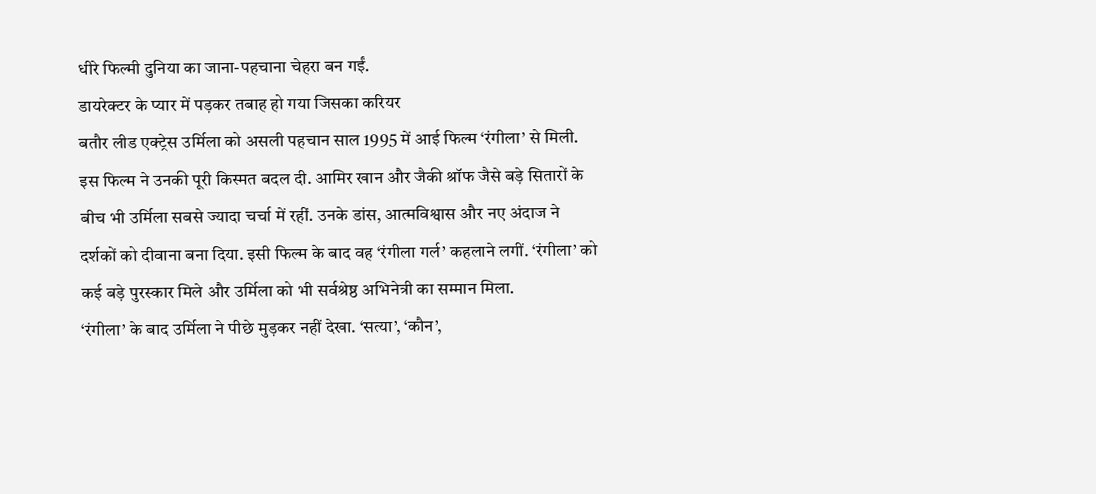धीरे फिल्मी दुनिया का जाना-पहचाना चेहरा बन गईं.
डायरेक्टर के प्यार में पड़कर तबाह हो गया जिसका करियर
बतौर लीड एक्ट्रेस उर्मिला को असली पहचान साल 1995 में आई फिल्म ‘रंगीला’ से मिली. इस फिल्म ने उनकी पूरी किस्मत बदल दी. आमिर खान और जैकी श्रॉफ जैसे बड़े सितारों के बीच भी उर्मिला सबसे ज्यादा चर्चा में रहीं. उनके डांस, आत्मविश्वास और नए अंदाज ने दर्शकों को दीवाना बना दिया. इसी फिल्म के बाद वह ‘रंगीला गर्ल’ कहलाने लगीं. ‘रंगीला’ को कई बड़े पुरस्कार मिले और उर्मिला को भी सर्वश्रेष्ठ अभिनेत्री का सम्मान मिला.
‘रंगीला’ के बाद उर्मिला ने पीछे मुड़कर नहीं देखा. ‘सत्या’, ‘कौन’,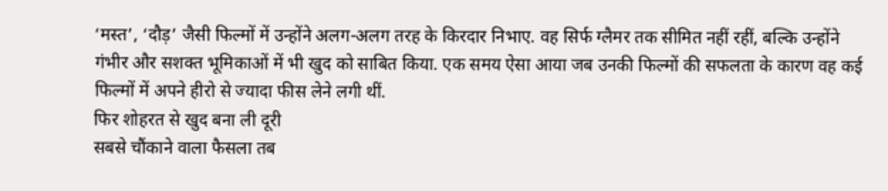‘मस्त’, ‘दौड़’ जैसी फिल्मों में उन्होंने अलग-अलग तरह के किरदार निभाए. वह सिर्फ ग्लैमर तक सीमित नहीं रहीं, बल्कि उन्होंने गंभीर और सशक्त भूमिकाओं में भी खुद को साबित किया. एक समय ऐसा आया जब उनकी फिल्मों की सफलता के कारण वह कई फिल्मों में अपने हीरो से ज्यादा फीस लेने लगी थीं.
फिर शोहरत से खुद बना ली दूरी
सबसे चौंकाने वाला फैसला तब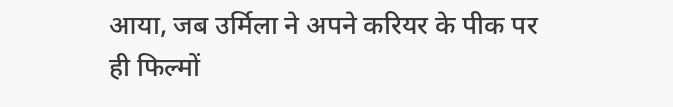आया, जब उर्मिला ने अपने करियर के पीक पर ही फिल्मों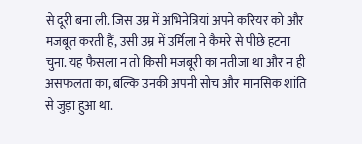से दूरी बना ली. जिस उम्र में अभिनेत्रियां अपने करियर को और मजबूत करती हैं, उसी उम्र में उर्मिला ने कैमरे से पीछे हटना चुना. यह फैसला न तो किसी मजबूरी का नतीजा था और न ही असफलता का, बल्कि उनकी अपनी सोच और मानसिक शांति से जुड़ा हुआ था.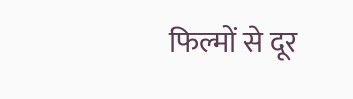फिल्मों से दूर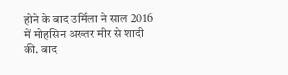होने के बाद उर्मिला ने साल 2016 में मोहसिन अख्तर मीर से शादी की. बाद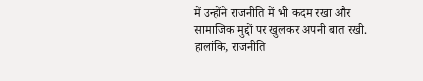में उन्होंने राजनीति में भी कदम रखा और सामाजिक मुद्दों पर खुलकर अपनी बात रखी. हालांकि, राजनीति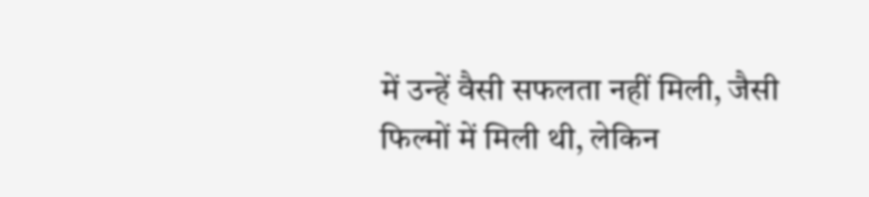में उन्हें वैसी सफलता नहीं मिली, जैसी फिल्मों में मिली थी, लेकिन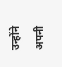उन्होंने अपनी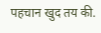पहचान खुद तय की.